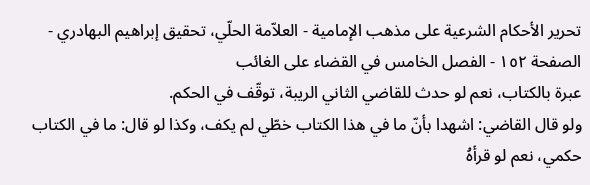تحرير الأحكام الشرعية على مذهب الإمامية - العلاّمة الحلّي، تحقيق إبراهيم البهادري - الصفحة ١٥٢ - الفصل الخامس في القضاء على الغائب
عبرة بالكتاب، نعم لو حدث للقاضي الثاني الريبة، توقّف في الحكم.
ولو قال القاضي: اشهدا بأنّ ما في هذا الكتاب خطّي لم يكف، وكذا لو قال: ما في الكتاب حكمي، نعم لو قرأهُ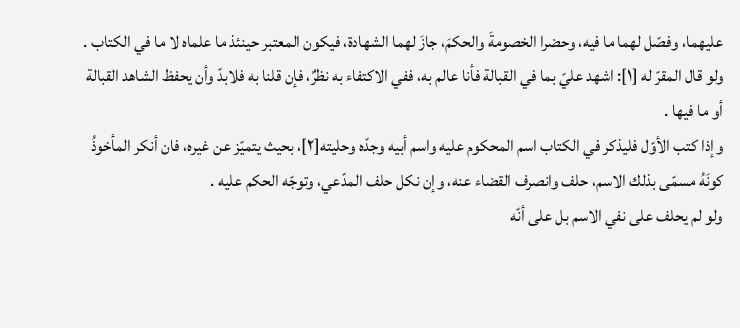عليهما، وفصّل لهما ما فيه، وحضرا الخصومةَ والحكمَ، جازَ لهما الشهادة، فيكون المعتبر حينئذ ما علماه لا ما في الكتاب .
ولو قال المقرّ له [١]: اشهد عليّ بما في القبالة فأنا عالم به، ففي الاكتفاء به نظرٌ، فإن قلنا به فلابدّ وأن يحفظ الشاهد القبالة أو ما فيها .
وإذا كتب الأوّل فليذكر في الكتاب اسم المحكوم عليه واسم أبيه وجدّه وحليته[٢]، بحيث يتميّز عن غيره، فان أنكر المأخوذُ كونَهُ مسمّى بذلك الاسم، حلف وانصرف القضاء عنه، وإن نكل حلف المدّعي، وتوجّه الحكم عليه .
ولو لم يحلف على نفي الاسم بل على أنّه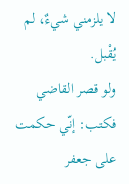لا يلزمني شيءٌ، لم يُقْبل.
ولو قصر القاضي فكتب: إنّي حكمت على جعفر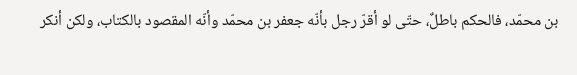بن محمّد، فالحكم باطلٌ، حتّى لو أقرّ رجل بأنّه جعفر بن محمّد وأنّه المقصود بالكتاب، ولكن أنكر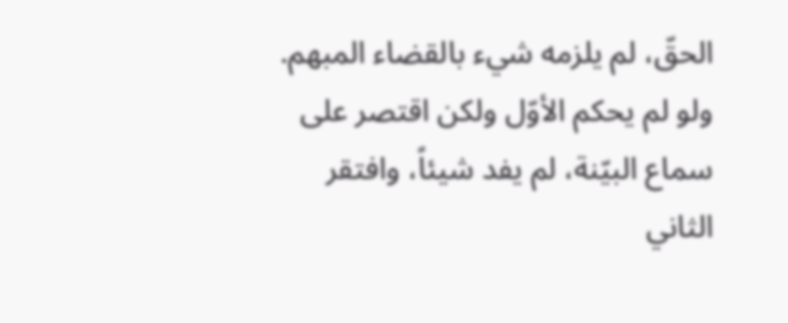الحقّ، لم يلزمه شيء بالقضاء المبهم.
ولو لم يحكم الأوّل ولكن اقتصر على سماع البيّنة، لم يفد شيئاً، وافتقر الثاني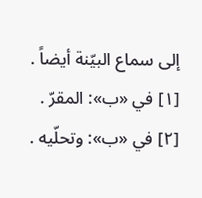إلى سماع البيّنة أيضاً .
[١] في «ب»: المقرّ .
[٢] في «ب»: وتحلّيه .